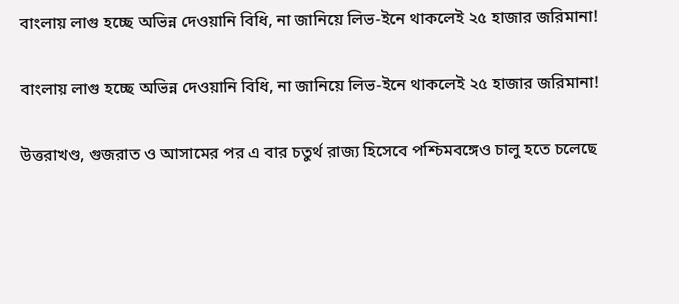বাংলায় লাগু হচ্ছে অভিন্ন দেওয়ানি বিধি, না জানিয়ে লিভ-ইনে থাকলেই ২৫ হাজার জরিমানা!

বাংলায় লাগু হচ্ছে অভিন্ন দেওয়ানি বিধি, না জানিয়ে লিভ-ইনে থাকলেই ২৫ হাজার জরিমানা!

উত্তরাখণ্ড, গুজরাত ও আসামের পর এ বার চতুর্থ রাজ্য হিসেবে পশ্চিমবঙ্গেও চালু হতে চলেছে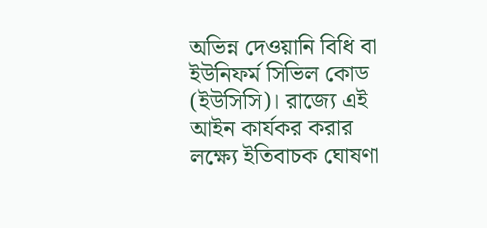অভিন্ন দেওয়ানি বিধি বা ইউনিফর্ম সিভিল কোড (ইউসিসি)। রাজ্যে এই আইন কার্যকর করার লক্ষ্যে ইতিবাচক ঘোষণা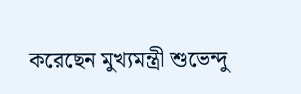করেছেন মুখ্যমন্ত্রী শুভেন্দু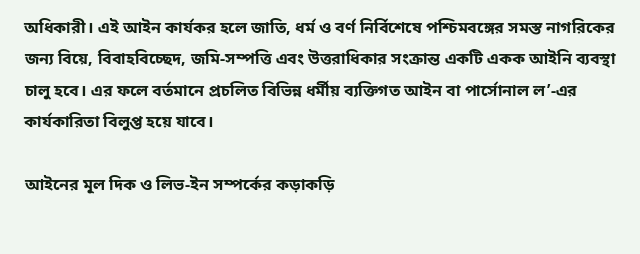অধিকারী। এই আইন কার্যকর হলে জাতি, ধর্ম ও বর্ণ নির্বিশেষে পশ্চিমবঙ্গের সমস্ত নাগরিকের জন্য বিয়ে, বিবাহবিচ্ছেদ, জমি-সম্পত্তি এবং উত্তরাধিকার সংক্রান্ত একটি একক আইনি ব্যবস্থা চালু হবে। এর ফলে বর্তমানে প্রচলিত বিভিন্ন ধর্মীয় ব্যক্তিগত আইন বা পার্সোনাল ল’-এর কার্যকারিতা বিলুপ্ত হয়ে যাবে।

আইনের মূল দিক ও লিভ-ইন সম্পর্কের কড়াকড়ি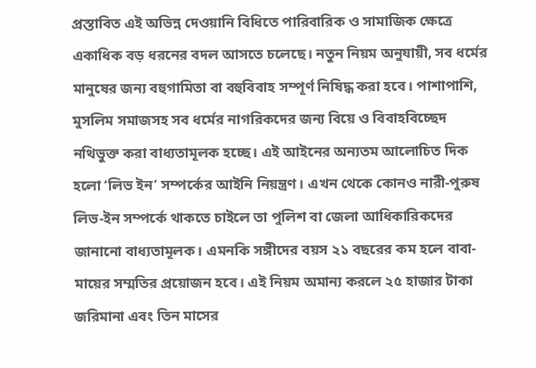প্রস্তাবিত এই অভিন্ন দেওয়ানি বিধিতে পারিবারিক ও সামাজিক ক্ষেত্রে একাধিক বড় ধরনের বদল আসতে চলেছে। নতুন নিয়ম অনুযায়ী, সব ধর্মের মানুষের জন্য বহুগামিতা বা বহুবিবাহ সম্পূর্ণ নিষিদ্ধ করা হবে। পাশাপাশি, মুসলিম সমাজসহ সব ধর্মের নাগরিকদের জন্য বিয়ে ও বিবাহবিচ্ছেদ নথিভুক্ত করা বাধ্যতামূলক হচ্ছে। এই আইনের অন্যতম আলোচিত দিক হলো ‘লিভ ইন’ সম্পর্কের আইনি নিয়ন্ত্রণ। এখন থেকে কোনও নারী-পুরুষ লিভ-ইন সম্পর্কে থাকতে চাইলে তা পুলিশ বা জেলা আধিকারিকদের জানানো বাধ্যতামূলক। এমনকি সঙ্গীদের বয়স ২১ বছরের কম হলে বাবা-মায়ের সম্মতির প্রয়োজন হবে। এই নিয়ম অমান্য করলে ২৫ হাজার টাকা জরিমানা এবং তিন মাসের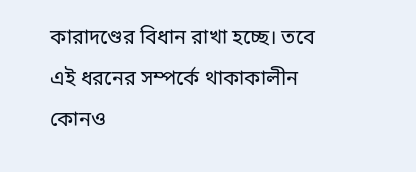কারাদণ্ডের বিধান রাখা হচ্ছে। তবে এই ধরনের সম্পর্কে থাকাকালীন কোনও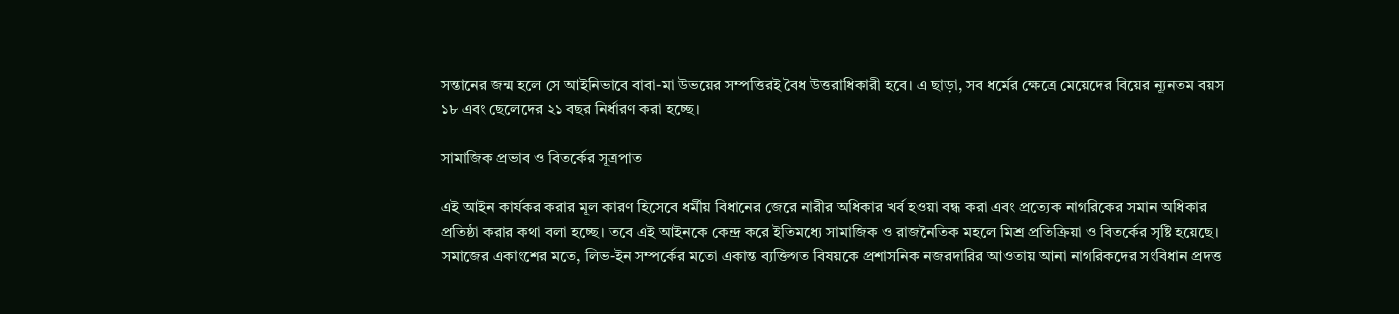সন্তানের জন্ম হলে সে আইনিভাবে বাবা-মা উভয়ের সম্পত্তিরই বৈধ উত্তরাধিকারী হবে। এ ছাড়া, সব ধর্মের ক্ষেত্রে মেয়েদের বিয়ের ন্যূনতম বয়স ১৮ এবং ছেলেদের ২১ বছর নির্ধারণ করা হচ্ছে।

সামাজিক প্রভাব ও বিতর্কের সূত্রপাত

এই আইন কার্যকর করার মূল কারণ হিসেবে ধর্মীয় বিধানের জেরে নারীর অধিকার খর্ব হওয়া বন্ধ করা এবং প্রত্যেক নাগরিকের সমান অধিকার প্রতিষ্ঠা করার কথা বলা হচ্ছে। তবে এই আইনকে কেন্দ্র করে ইতিমধ্যে সামাজিক ও রাজনৈতিক মহলে মিশ্র প্রতিক্রিয়া ও বিতর্কের সৃষ্টি হয়েছে। সমাজের একাংশের মতে, লিভ-ইন সম্পর্কের মতো একান্ত ব্যক্তিগত বিষয়কে প্রশাসনিক নজরদারির আওতায় আনা নাগরিকদের সংবিধান প্রদত্ত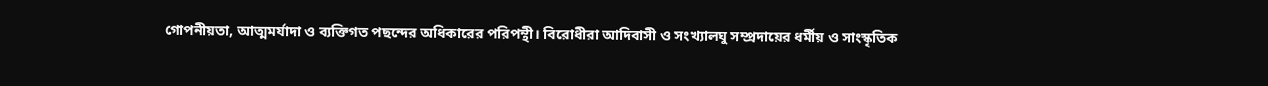গোপনীয়তা, আত্মমর্যাদা ও ব্যক্তিগত পছন্দের অধিকারের পরিপন্থী। বিরোধীরা আদিবাসী ও সংখ্যালঘু সম্প্রদায়ের ধর্মীয় ও সাংস্কৃতিক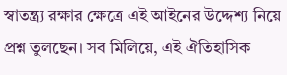স্বাতন্ত্র্য রক্ষার ক্ষেত্রে এই আইনের উদ্দেশ্য নিয়ে প্রশ্ন তুলছেন। সব মিলিয়ে, এই ঐতিহাসিক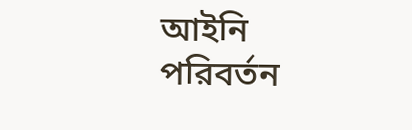আইনি পরিবর্তন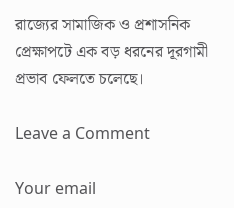রাজ্যের সামাজিক ও প্রশাসনিক প্রেক্ষাপটে এক বড় ধরনের দূরগামী প্রভাব ফেলতে চলেছে।

Leave a Comment

Your email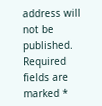address will not be published. Required fields are marked *